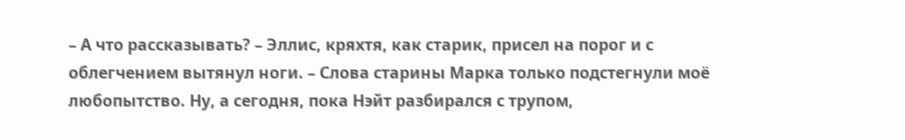– А что рассказывать? – Эллис, кряхтя, как старик, присел на порог и с облегчением вытянул ноги. – Слова старины Марка только подстегнули моё любопытство. Ну, а сегодня, пока Нэйт разбирался с трупом,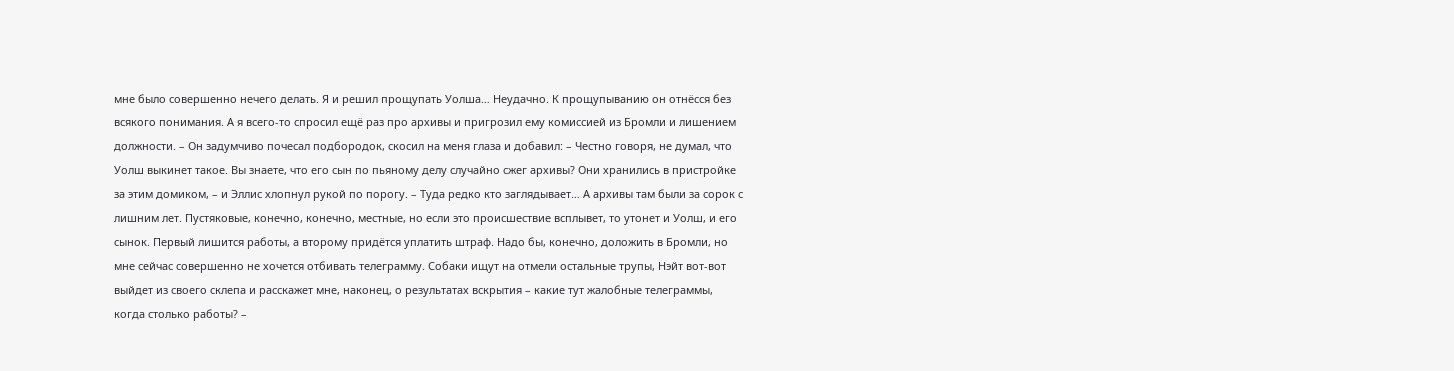мне было совершенно нечего делать. Я и решил прощупать Уолша… Неудачно. К прощупыванию он отнёсся без всякого понимания. А я всего-то спросил ещё раз про архивы и пригрозил ему комиссией из Бромли и лишением должности. – Он задумчиво почесал подбородок, скосил на меня глаза и добавил: – Честно говоря, не думал, что Уолш выкинет такое. Вы знаете, что его сын по пьяному делу случайно сжег архивы? Они хранились в пристройке за этим домиком, – и Эллис хлопнул рукой по порогу. – Туда редко кто заглядывает… А архивы там были за сорок с лишним лет. Пустяковые, конечно, конечно, местные, но если это происшествие всплывет, то утонет и Уолш, и его сынок. Первый лишится работы, а второму придётся уплатить штраф. Надо бы, конечно, доложить в Бромли, но мне сейчас совершенно не хочется отбивать телеграмму. Собаки ищут на отмели остальные трупы, Нэйт вот-вот выйдет из своего склепа и расскажет мне, наконец, о результатах вскрытия – какие тут жалобные телеграммы, когда столько работы? –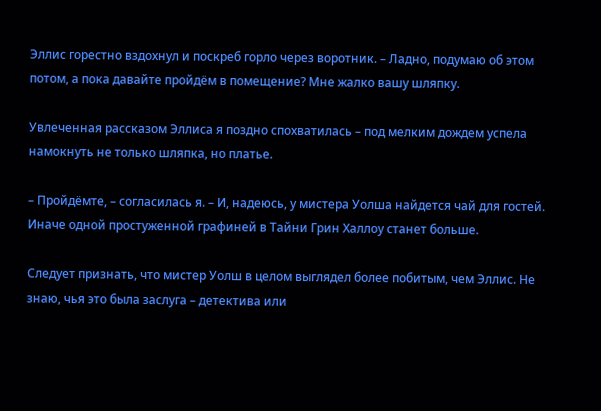Эллис горестно вздохнул и поскреб горло через воротник. – Ладно, подумаю об этом потом, а пока давайте пройдём в помещение? Мне жалко вашу шляпку.

Увлеченная рассказом Эллиса я поздно спохватилась – под мелким дождем успела намокнуть не только шляпка, но платье.

– Пройдёмте, – согласилась я. – И, надеюсь, у мистера Уолша найдется чай для гостей. Иначе одной простуженной графиней в Тайни Грин Халлоу станет больше.

Следует признать, что мистер Уолш в целом выглядел более побитым, чем Эллис. Не знаю, чья это была заслуга – детектива или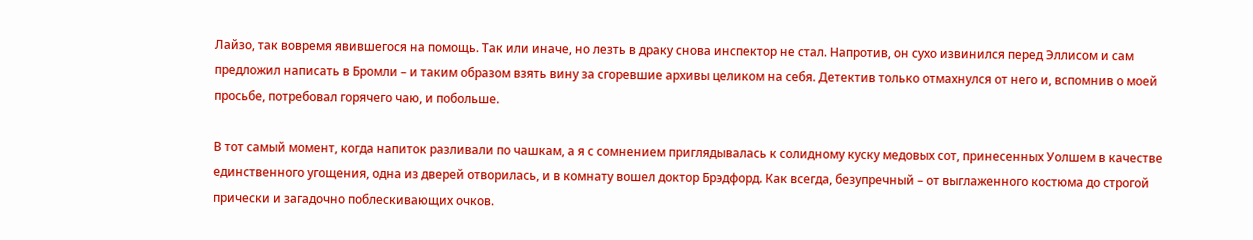Лайзо, так вовремя явившегося на помощь. Так или иначе, но лезть в драку снова инспектор не стал. Напротив, он сухо извинился перед Эллисом и сам предложил написать в Бромли – и таким образом взять вину за сгоревшие архивы целиком на себя. Детектив только отмахнулся от него и, вспомнив о моей просьбе, потребовал горячего чаю, и побольше.

В тот самый момент, когда напиток разливали по чашкам, а я с сомнением приглядывалась к солидному куску медовых сот, принесенных Уолшем в качестве единственного угощения, одна из дверей отворилась, и в комнату вошел доктор Брэдфорд. Как всегда, безупречный – от выглаженного костюма до строгой прически и загадочно поблескивающих очков.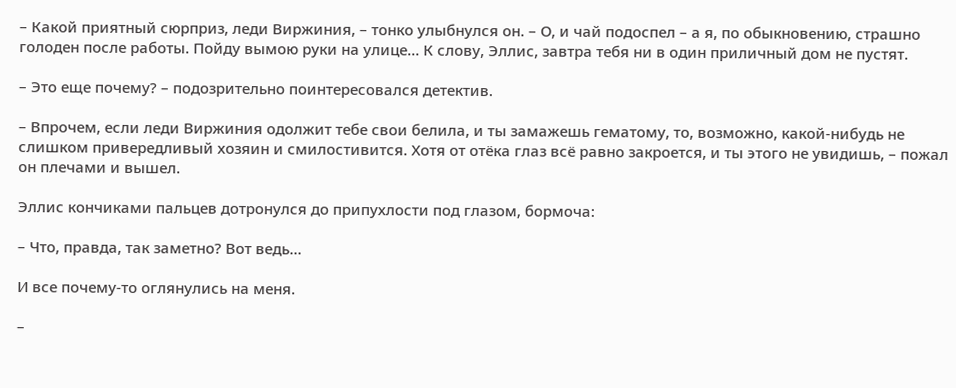– Какой приятный сюрприз, леди Виржиния, – тонко улыбнулся он. – О, и чай подоспел – а я, по обыкновению, страшно голоден после работы. Пойду вымою руки на улице… К слову, Эллис, завтра тебя ни в один приличный дом не пустят.

– Это еще почему? – подозрительно поинтересовался детектив.

– Впрочем, если леди Виржиния одолжит тебе свои белила, и ты замажешь гематому, то, возможно, какой-нибудь не слишком привередливый хозяин и смилостивится. Хотя от отёка глаз всё равно закроется, и ты этого не увидишь, – пожал он плечами и вышел.

Эллис кончиками пальцев дотронулся до припухлости под глазом, бормоча:

– Что, правда, так заметно? Вот ведь…

И все почему-то оглянулись на меня.

–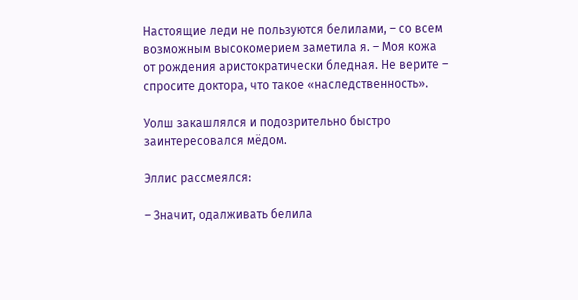Настоящие леди не пользуются белилами, – со всем возможным высокомерием заметила я. – Моя кожа от рождения аристократически бледная. Не верите – спросите доктора, что такое «наследственность».

Уолш закашлялся и подозрительно быстро заинтересовался мёдом.

Эллис рассмеялся:

– Значит, одалживать белила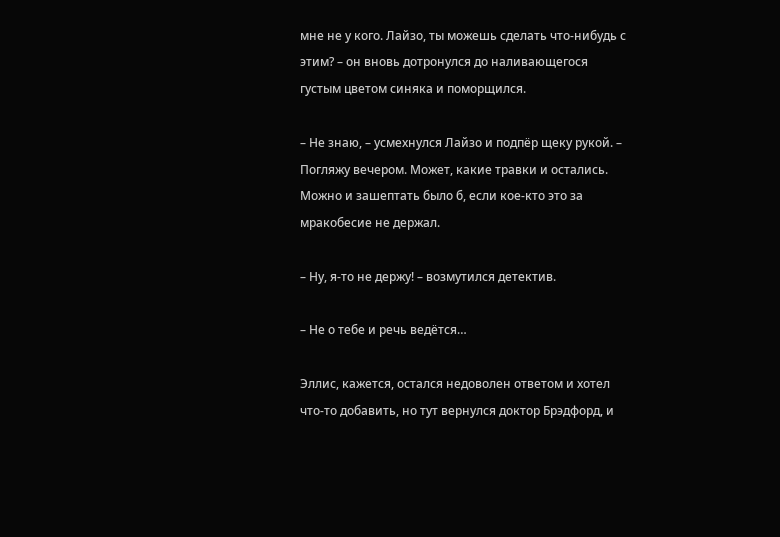мне не у кого. Лайзо, ты можешь сделать что-нибудь с этим? – он вновь дотронулся до наливающегося густым цветом синяка и поморщился.

– Не знаю, – усмехнулся Лайзо и подпёр щеку рукой. – Погляжу вечером. Может, какие травки и остались. Можно и зашептать было б, если кое-кто это за мракобесие не держал.

– Ну, я-то не держу! – возмутился детектив.

– Не о тебе и речь ведётся…

Эллис, кажется, остался недоволен ответом и хотел что-то добавить, но тут вернулся доктор Брэдфорд, и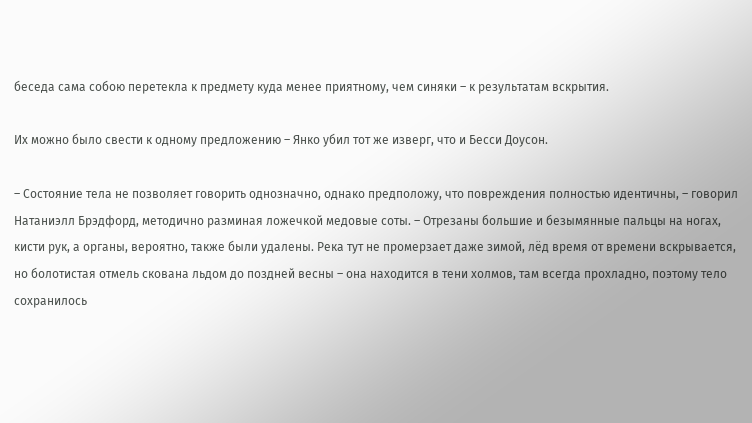беседа сама собою перетекла к предмету куда менее приятному, чем синяки – к результатам вскрытия.

Их можно было свести к одному предложению – Янко убил тот же изверг, что и Бесси Доусон.

– Состояние тела не позволяет говорить однозначно, однако предположу, что повреждения полностью идентичны, – говорил Натаниэлл Брэдфорд, методично разминая ложечкой медовые соты. – Отрезаны большие и безымянные пальцы на ногах, кисти рук, а органы, вероятно, также были удалены. Река тут не промерзает даже зимой, лёд время от времени вскрывается, но болотистая отмель скована льдом до поздней весны – она находится в тени холмов, там всегда прохладно, поэтому тело сохранилось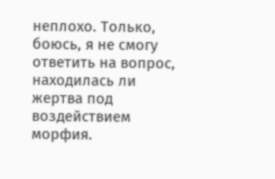неплохо. Только, боюсь, я не смогу ответить на вопрос, находилась ли жертва под воздействием морфия.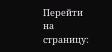Перейти на страницу: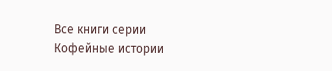Все книги серии Кофейные истории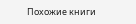Похожие книги